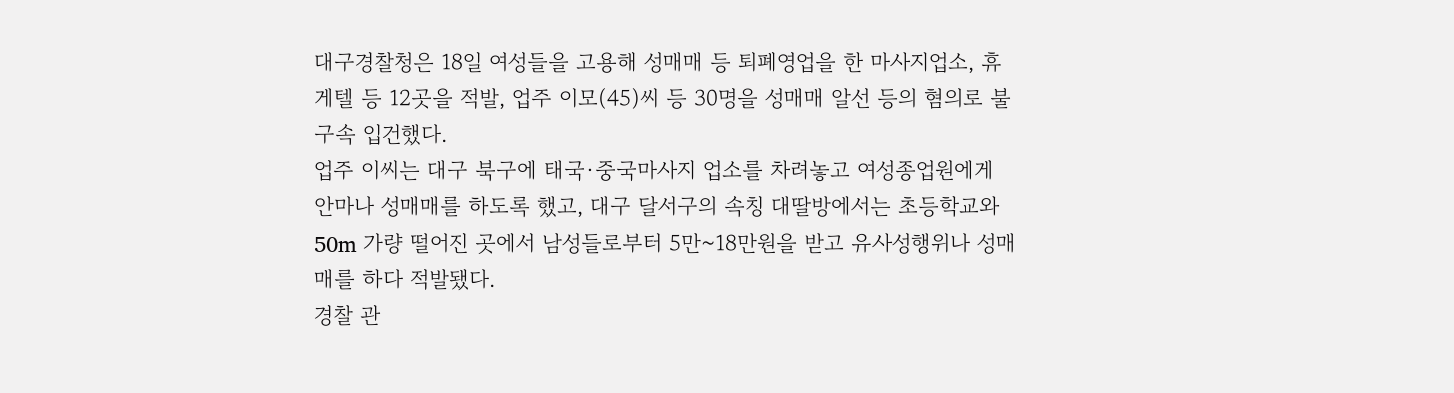대구경찰청은 18일 여성들을 고용해 성매매 등 퇴폐영업을 한 마사지업소, 휴게텔 등 12곳을 적발, 업주 이모(45)씨 등 30명을 성매매 알선 등의 혐의로 불구속 입건했다.
업주 이씨는 대구 북구에 태국·중국마사지 업소를 차려놓고 여성종업원에게 안마나 성매매를 하도록 했고, 대구 달서구의 속칭 대딸방에서는 초등학교와 50m 가량 떨어진 곳에서 남성들로부터 5만~18만원을 받고 유사성행위나 성매매를 하다 적발됐다.
경찰 관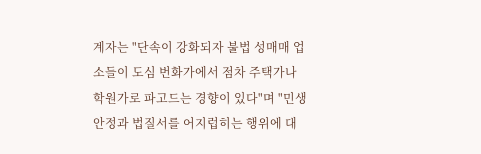계자는 "단속이 강화되자 불법 성매매 업소들이 도심 번화가에서 점차 주택가나 학원가로 파고드는 경향이 있다"며 "민생 안정과 법질서를 어지럽히는 행위에 대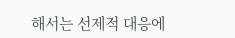해서는 선제적 대응에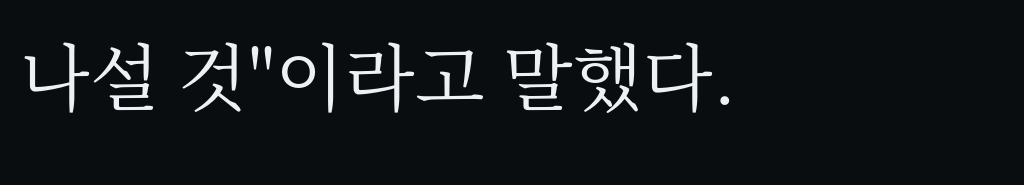나설 것"이라고 말했다.